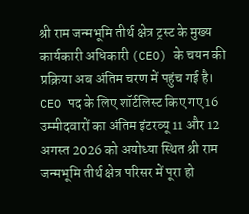श्री राम जन्मभूमि तीर्थ क्षेत्र ट्रस्ट के मुख्य कार्यकारी अधिकारी (CEO) के चयन की प्रक्रिया अब अंतिम चरण में पहुंच गई है। CEO पद के लिए शॉर्टलिस्ट किए गए 16 उम्मीदवारों का अंतिम इंटरव्यू 11 और 12 अगस्त 2026 को अयोध्या स्थित श्री राम जन्मभूमि तीर्थ क्षेत्र परिसर में पूरा हो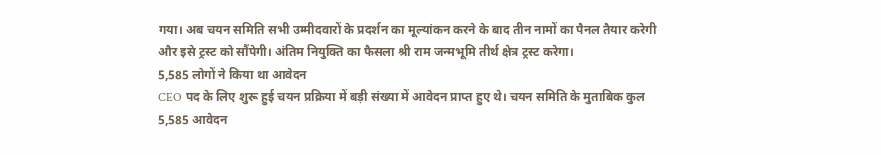गया। अब चयन समिति सभी उम्मीदवारों के प्रदर्शन का मूल्यांकन करने के बाद तीन नामों का पैनल तैयार करेगी और इसे ट्रस्ट को सौंपेगी। अंतिम नियुक्ति का फैसला श्री राम जन्मभूमि तीर्थ क्षेत्र ट्रस्ट करेगा।
5,585 लोगों ने किया था आवेदन
CEO पद के लिए शुरू हुई चयन प्रक्रिया में बड़ी संख्या में आवेदन प्राप्त हुए थे। चयन समिति के मुताबिक कुल 5,585 आवेदन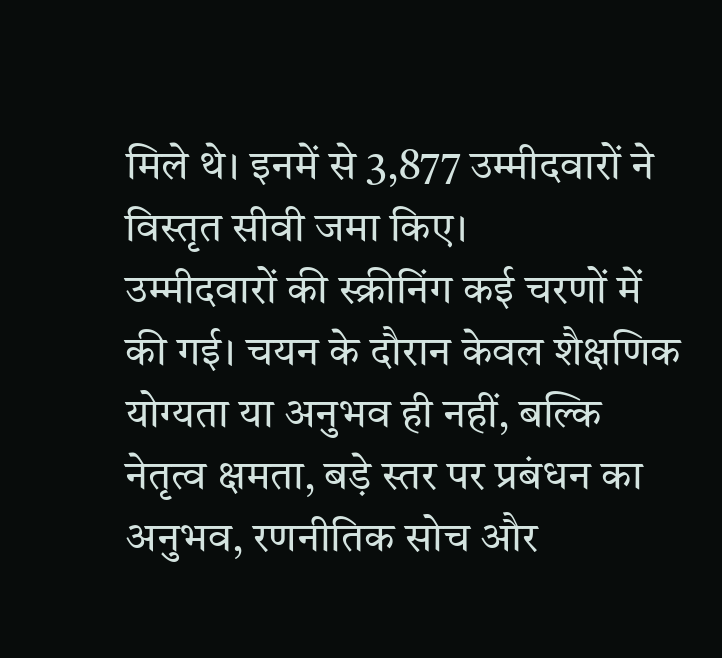मिले थे। इनमें से 3,877 उम्मीदवारों ने विस्तृत सीवी जमा किए।
उम्मीदवारों की स्क्रीनिंग कई चरणों में की गई। चयन के दौरान केवल शैक्षणिक योग्यता या अनुभव ही नहीं, बल्कि नेतृत्व क्षमता, बड़े स्तर पर प्रबंधन का अनुभव, रणनीतिक सोच और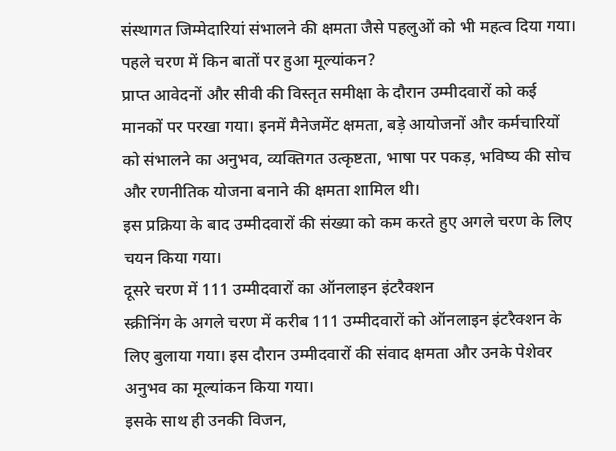संस्थागत जिम्मेदारियां संभालने की क्षमता जैसे पहलुओं को भी महत्व दिया गया।
पहले चरण में किन बातों पर हुआ मूल्यांकन?
प्राप्त आवेदनों और सीवी की विस्तृत समीक्षा के दौरान उम्मीदवारों को कई मानकों पर परखा गया। इनमें मैनेजमेंट क्षमता, बड़े आयोजनों और कर्मचारियों को संभालने का अनुभव, व्यक्तिगत उत्कृष्टता, भाषा पर पकड़, भविष्य की सोच और रणनीतिक योजना बनाने की क्षमता शामिल थी।
इस प्रक्रिया के बाद उम्मीदवारों की संख्या को कम करते हुए अगले चरण के लिए चयन किया गया।
दूसरे चरण में 111 उम्मीदवारों का ऑनलाइन इंटरैक्शन
स्क्रीनिंग के अगले चरण में करीब 111 उम्मीदवारों को ऑनलाइन इंटरैक्शन के लिए बुलाया गया। इस दौरान उम्मीदवारों की संवाद क्षमता और उनके पेशेवर अनुभव का मूल्यांकन किया गया।
इसके साथ ही उनकी विजन,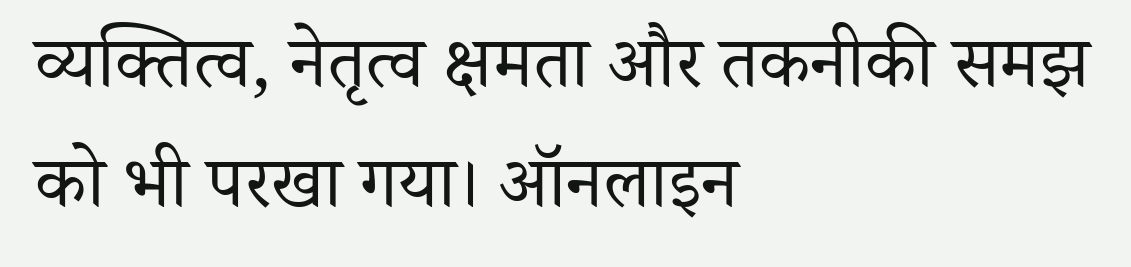व्यक्तित्व, नेतृत्व क्षमता और तकनीकी समझ को भी परखा गया। ऑनलाइन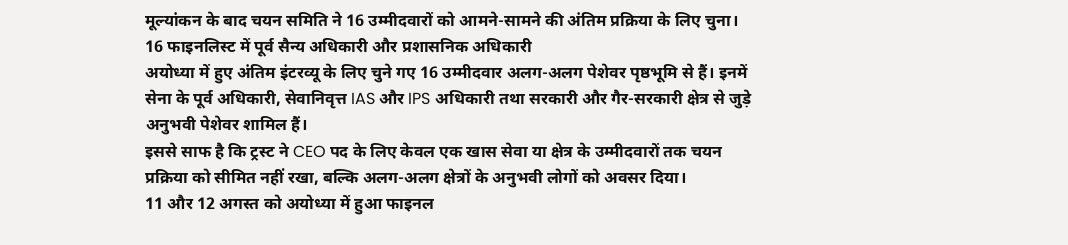मूल्यांकन के बाद चयन समिति ने 16 उम्मीदवारों को आमने-सामने की अंतिम प्रक्रिया के लिए चुना।
16 फाइनलिस्ट में पूर्व सैन्य अधिकारी और प्रशासनिक अधिकारी
अयोध्या में हुए अंतिम इंटरव्यू के लिए चुने गए 16 उम्मीदवार अलग-अलग पेशेवर पृष्ठभूमि से हैं। इनमें सेना के पूर्व अधिकारी, सेवानिवृत्त IAS और IPS अधिकारी तथा सरकारी और गैर-सरकारी क्षेत्र से जुड़े अनुभवी पेशेवर शामिल हैं।
इससे साफ है कि ट्रस्ट ने CEO पद के लिए केवल एक खास सेवा या क्षेत्र के उम्मीदवारों तक चयन प्रक्रिया को सीमित नहीं रखा, बल्कि अलग-अलग क्षेत्रों के अनुभवी लोगों को अवसर दिया।
11 और 12 अगस्त को अयोध्या में हुआ फाइनल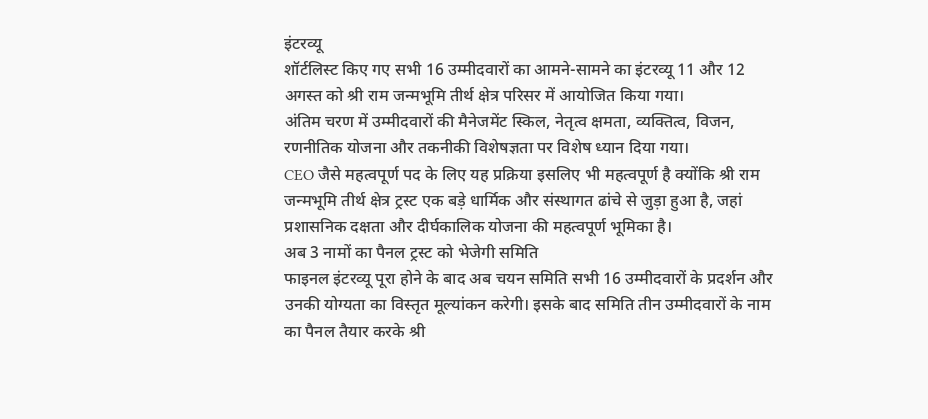इंटरव्यू
शॉर्टलिस्ट किए गए सभी 16 उम्मीदवारों का आमने-सामने का इंटरव्यू 11 और 12 अगस्त को श्री राम जन्मभूमि तीर्थ क्षेत्र परिसर में आयोजित किया गया।
अंतिम चरण में उम्मीदवारों की मैनेजमेंट स्किल, नेतृत्व क्षमता, व्यक्तित्व, विजन, रणनीतिक योजना और तकनीकी विशेषज्ञता पर विशेष ध्यान दिया गया।
CEO जैसे महत्वपूर्ण पद के लिए यह प्रक्रिया इसलिए भी महत्वपूर्ण है क्योंकि श्री राम जन्मभूमि तीर्थ क्षेत्र ट्रस्ट एक बड़े धार्मिक और संस्थागत ढांचे से जुड़ा हुआ है, जहां प्रशासनिक दक्षता और दीर्घकालिक योजना की महत्वपूर्ण भूमिका है।
अब 3 नामों का पैनल ट्रस्ट को भेजेगी समिति
फाइनल इंटरव्यू पूरा होने के बाद अब चयन समिति सभी 16 उम्मीदवारों के प्रदर्शन और उनकी योग्यता का विस्तृत मूल्यांकन करेगी। इसके बाद समिति तीन उम्मीदवारों के नाम का पैनल तैयार करके श्री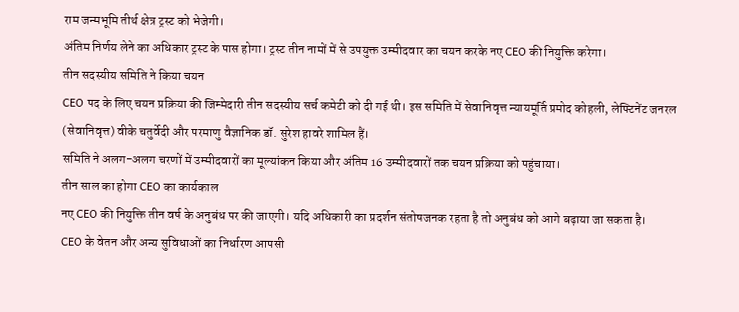राम जन्मभूमि तीर्थ क्षेत्र ट्रस्ट को भेजेगी।
अंतिम निर्णय लेने का अधिकार ट्रस्ट के पास होगा। ट्रस्ट तीन नामों में से उपयुक्त उम्मीदवार का चयन करके नए CEO की नियुक्ति करेगा।
तीन सदस्यीय समिति ने किया चयन
CEO पद के लिए चयन प्रक्रिया की जिम्मेदारी तीन सदस्यीय सर्च कमेटी को दी गई थी। इस समिति में सेवानिवृत्त न्यायमूर्ति प्रमोद कोहली, लेफ्टिनेंट जनरल (सेवानिवृत्त) वीके चतुर्वेदी और परमाणु वैज्ञानिक डॉ. सुरेश हावरे शामिल हैं।
समिति ने अलग-अलग चरणों में उम्मीदवारों का मूल्यांकन किया और अंतिम 16 उम्मीदवारों तक चयन प्रक्रिया को पहुंचाया।
तीन साल का होगा CEO का कार्यकाल
नए CEO की नियुक्ति तीन वर्ष के अनुबंध पर की जाएगी। यदि अधिकारी का प्रदर्शन संतोषजनक रहता है तो अनुबंध को आगे बढ़ाया जा सकता है।
CEO के वेतन और अन्य सुविधाओं का निर्धारण आपसी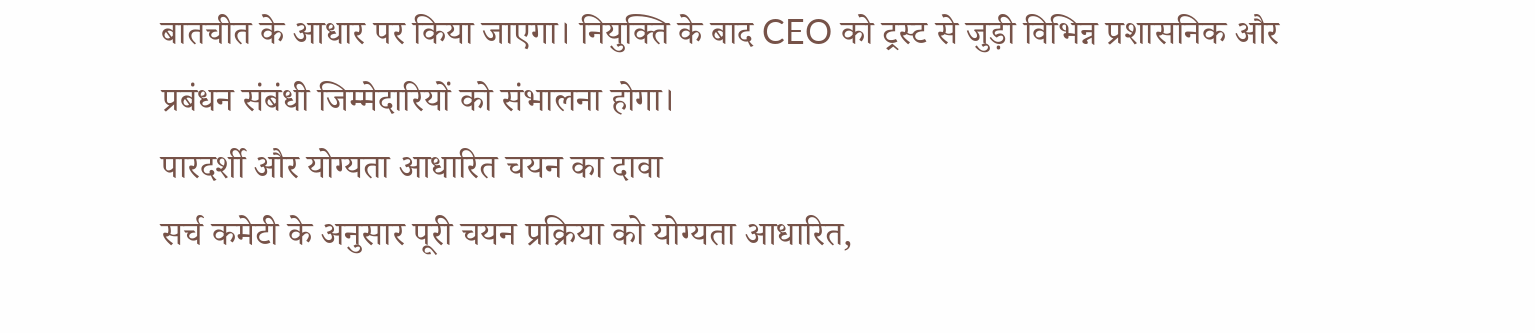बातचीत के आधार पर किया जाएगा। नियुक्ति के बाद CEO को ट्रस्ट से जुड़ी विभिन्न प्रशासनिक और प्रबंधन संबंधी जिम्मेदारियों को संभालना होगा।
पारदर्शी और योग्यता आधारित चयन का दावा
सर्च कमेटी के अनुसार पूरी चयन प्रक्रिया को योग्यता आधारित,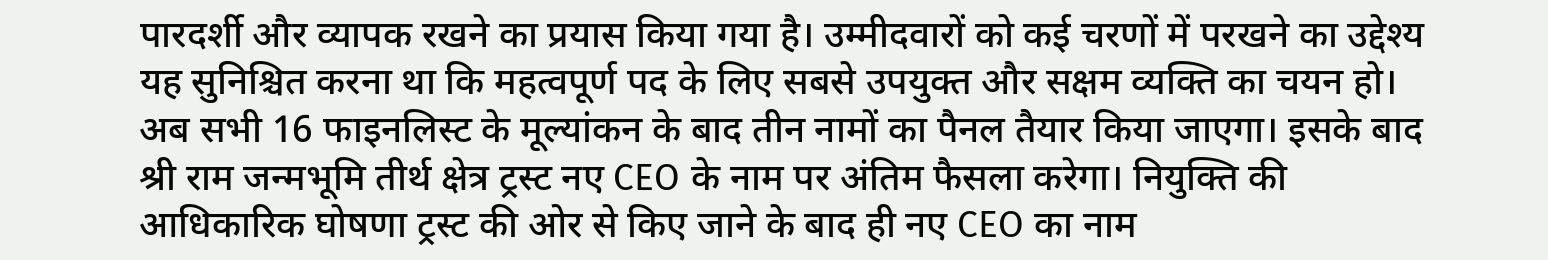पारदर्शी और व्यापक रखने का प्रयास किया गया है। उम्मीदवारों को कई चरणों में परखने का उद्देश्य यह सुनिश्चित करना था कि महत्वपूर्ण पद के लिए सबसे उपयुक्त और सक्षम व्यक्ति का चयन हो।
अब सभी 16 फाइनलिस्ट के मूल्यांकन के बाद तीन नामों का पैनल तैयार किया जाएगा। इसके बाद श्री राम जन्मभूमि तीर्थ क्षेत्र ट्रस्ट नए CEO के नाम पर अंतिम फैसला करेगा। नियुक्ति की आधिकारिक घोषणा ट्रस्ट की ओर से किए जाने के बाद ही नए CEO का नाम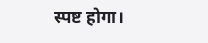स्पष्ट होगा।